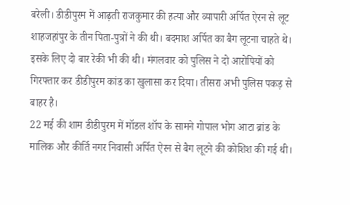बरेली। डीडीपुरम में आढ़ती राजकुमार की हत्या और व्यापारी अर्पित ऐरन से लूट शाहजहांपुर के तीन पिता-पुत्रों ने की थी। बदमाश अर्पित का बैग लूटना चाहते थे। इसके लिए दो बार रेकी भी की थी। मंगलवार को पुलिस ने दो आरोपियों को गिरफ्तार कर डीडीपुरम कांड का खुलासा कर दिया। तीसरा अभी पुलिस पकड़ से बाहर है।
22 मई की शाम डीडीपुरम में मॉडल शॉप के सामने गोपाल भोग आटा ब्रांड के मालिक और कीर्ति नगर निवासी अर्पित ऐरन से बैग लूटने की कोशिश की गई थी।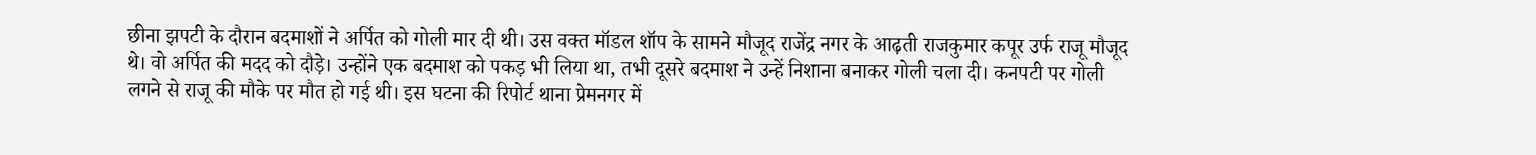छीना झपटी के दौरान बदमाशों ने अर्पित को गोली मार दी थी। उस वक्त मॉडल शॉप के सामने मौजूद राजेंद्र नगर के आढ़ती राजकुमार कपूर उर्फ राजू मौजूद थे। वो अर्पित की मदद को दौड़े। उन्होंने एक बदमाश को पकड़ भी लिया था, तभी दूसरे बदमाश ने उन्हें निशाना बनाकर गोली चला दी। कनपटी पर गोली लगने से राजू की मौके पर मौत हो गई थी। इस घटना की रिपोर्ट थाना प्रेमनगर में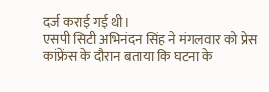दर्ज कराई गई थी।
एसपी सिटी अभिनंदन सिंह ने मंगलवार को प्रेस कांफ्रेंस के दौरान बताया कि घटना के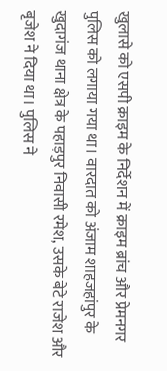खुलासे को एसपी क्राइम के निर्देशन में क्राइम ब्रांच और प्रेमनगर पुलिस को लगाया गया था। वारदात को अंजाम शाहजहांपुर के खुदागंज थाना क्षेत्र के पहाड़पुर निवासी रमेश, उसके बेटे राजेश और बृजेश ने दिया था। पुलिस ने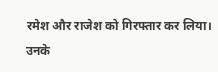रमेश और राजेश को गिरफ्तार कर लिया। उनके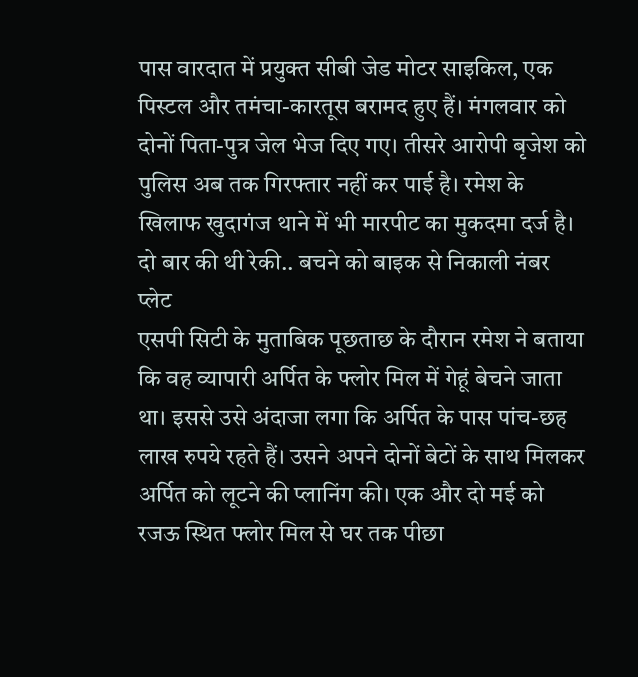पास वारदात में प्रयुक्त सीबी जेड मोटर साइकिल, एक पिस्टल और तमंचा-कारतूस बरामद हुए हैं। मंगलवार को दोनों पिता-पुत्र जेल भेज दिए गए। तीसरे आरोपी बृजेश को पुलिस अब तक गिरफ्तार नहीं कर पाई है। रमेश के खिलाफ खुदागंज थाने में भी मारपीट का मुकदमा दर्ज है।
दो बार की थी रेकी.. बचने को बाइक से निकाली नंबर प्लेट
एसपी सिटी के मुताबिक पूछताछ के दौरान रमेश ने बताया कि वह व्यापारी अर्पित के फ्लोर मिल में गेहूं बेचने जाता था। इससे उसे अंदाजा लगा कि अर्पित के पास पांच-छह लाख रुपये रहते हैं। उसने अपने दोनों बेटों के साथ मिलकर अर्पित को लूटने की प्लानिंग की। एक और दो मई को रजऊ स्थित फ्लोर मिल से घर तक पीछा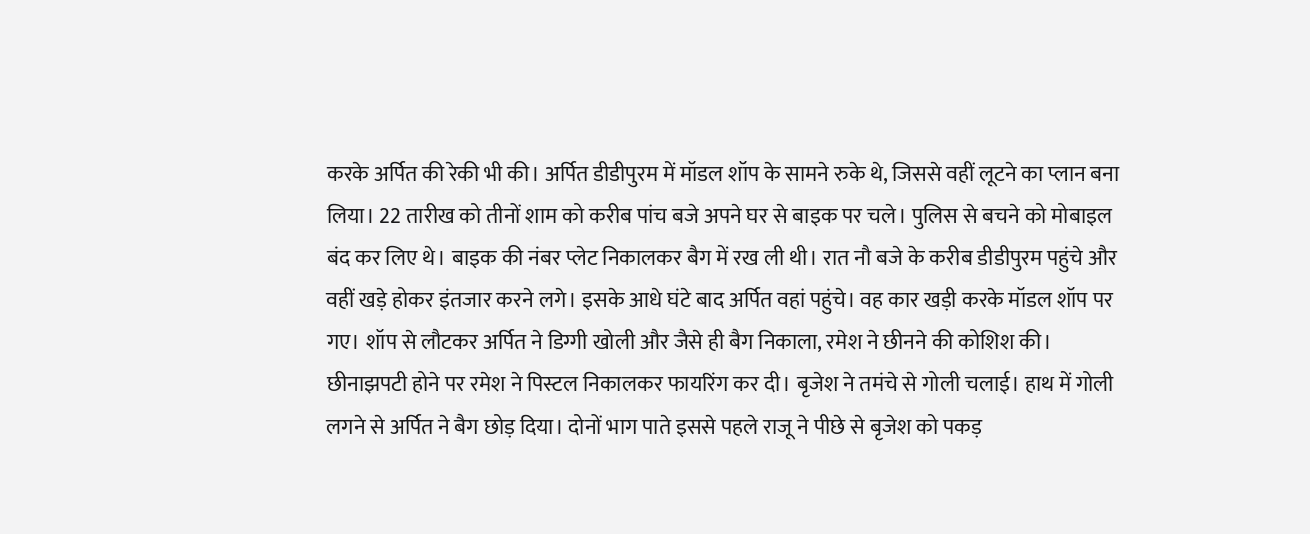करके अर्पित की रेकी भी की। अर्पित डीडीपुरम में मॉडल शॉप के सामने रुके थे, जिससे वहीं लूटने का प्लान बना लिया। 22 तारीख को तीनों शाम को करीब पांच बजे अपने घर से बाइक पर चले। पुलिस से बचने को मोबाइल बंद कर लिए थे। बाइक की नंबर प्लेट निकालकर बैग में रख ली थी। रात नौ बजे के करीब डीडीपुरम पहुंचे और वहीं खड़े होकर इंतजार करने लगे। इसके आधे घंटे बाद अर्पित वहां पहुंचे। वह कार खड़ी करके मॉडल शॉप पर गए। शॉप से लौटकर अर्पित ने डिग्गी खोली और जैसे ही बैग निकाला, रमेश ने छीनने की कोशिश की। छीनाझपटी होने पर रमेश ने पिस्टल निकालकर फायरिंग कर दी। बृजेश ने तमंचे से गोली चलाई। हाथ में गोली लगने से अर्पित ने बैग छोड़ दिया। दोनों भाग पाते इससे पहले राजू ने पीछे से बृजेश को पकड़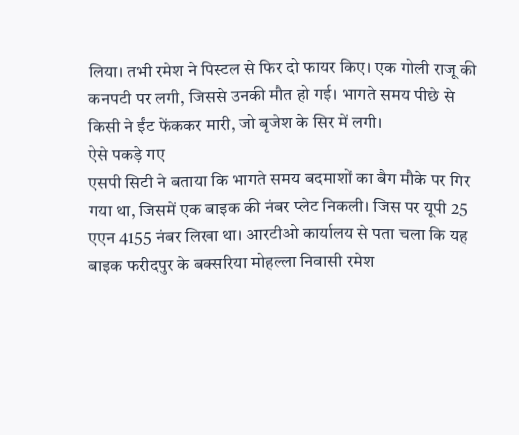लिया। तभी रमेश ने पिस्टल से फिर दो फायर किए। एक गोली राजू की कनपटी पर लगी, जिससे उनकी मौत हो गई। भागते समय पीछे से किसी ने ईंट फेंककर मारी, जो बृजेश के सिर में लगी।
ऐसे पकड़े गए
एसपी सिटी ने बताया कि भागते समय बदमाशों का बैग मौके पर गिर गया था, जिसमें एक बाइक की नंबर प्लेट निकली। जिस पर यूपी 25 एएन 4155 नंबर लिखा था। आरटीओ कार्यालय से पता चला कि यह बाइक फरीदपुर के बक्सरिया मोहल्ला निवासी रमेश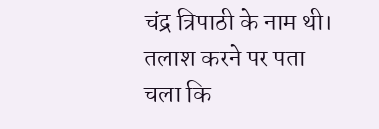चंद्र त्रिपाठी के नाम थी। तलाश करने पर पता चला कि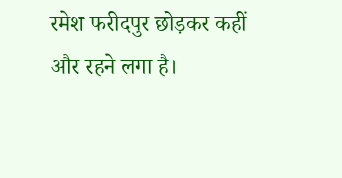रमेश फरीदपुर छोड़कर कहीं और रहने लगा है।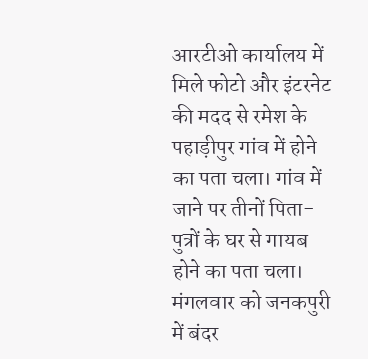आरटीओ कार्यालय में मिले फोटो और इंटरनेट की मदद से रमेश के पहाड़ीपुर गांव में होने का पता चला। गांव में जाने पर तीनों पिता-पुत्रों के घर से गायब होने का पता चला। मंगलवार को जनकपुरी में बंदर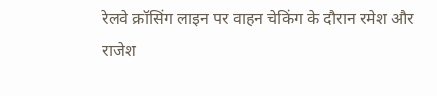रेलवे क्रॉसिंग लाइन पर वाहन चेकिंग के दौरान रमेश और राजेश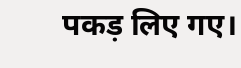पकड़ लिए गए।